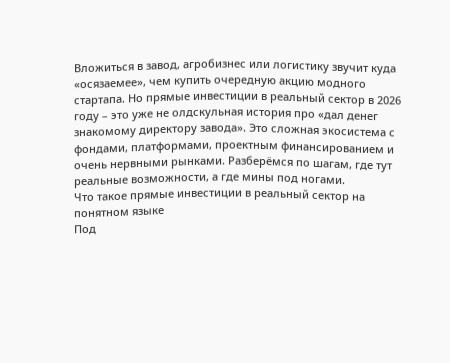Вложиться в завод, агробизнес или логистику звучит куда «осязаемее», чем купить очередную акцию модного стартапа. Но прямые инвестиции в реальный сектор в 2026 году – это уже не олдскульная история про «дал денег знакомому директору завода». Это сложная экосистема с фондами, платформами, проектным финансированием и очень нервными рынками. Разберёмся по шагам, где тут реальные возможности, а где мины под ногами.
Что такое прямые инвестиции в реальный сектор на понятном языке
Под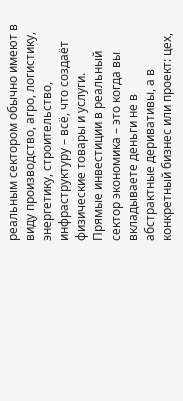реальным сектором обычно имеют в виду производство, агро, логистику, энергетику, строительство, инфраструктуру – всё, что создаёт физические товары и услуги. Прямые инвестиции в реальный сектор экономика – это когда вы вкладываете деньги не в абстрактные деривативы, а в конкретный бизнес или проект: цех,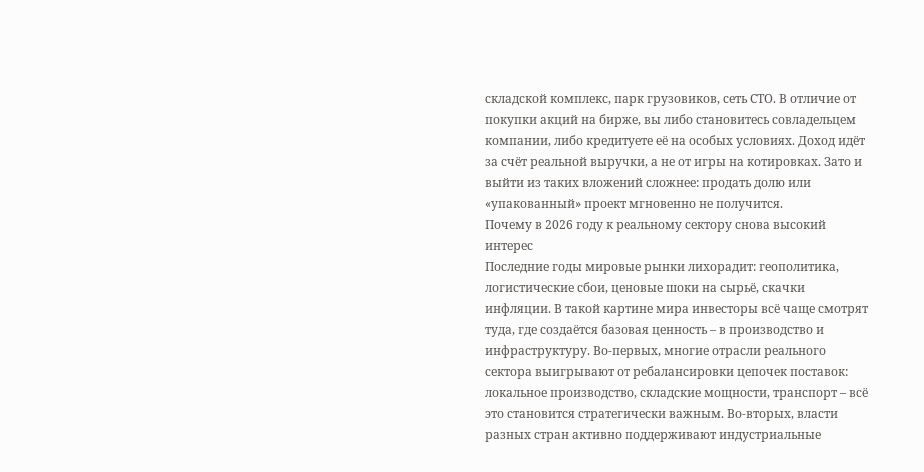складской комплекс, парк грузовиков, сеть СТО. В отличие от покупки акций на бирже, вы либо становитесь совладельцем компании, либо кредитуете её на особых условиях. Доход идёт за счёт реальной выручки, а не от игры на котировках. Зато и выйти из таких вложений сложнее: продать долю или «упакованный» проект мгновенно не получится.
Почему в 2026 году к реальному сектору снова высокий интерес
Последние годы мировые рынки лихорадит: геополитика, логистические сбои, ценовые шоки на сырьё, скачки инфляции. В такой картине мира инвесторы всё чаще смотрят туда, где создаётся базовая ценность – в производство и инфраструктуру. Во‑первых, многие отрасли реального сектора выигрывают от ребалансировки цепочек поставок: локальное производство, складские мощности, транспорт – всё это становится стратегически важным. Во‑вторых, власти разных стран активно поддерживают индустриальные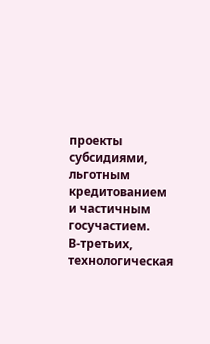проекты субсидиями, льготным кредитованием и частичным госучастием. В‑третьих, технологическая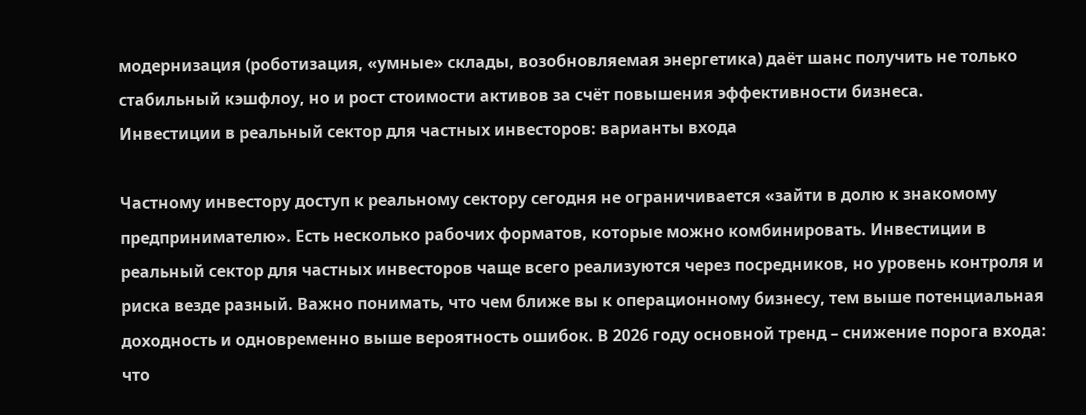модернизация (роботизация, «умные» склады, возобновляемая энергетика) даёт шанс получить не только стабильный кэшфлоу, но и рост стоимости активов за счёт повышения эффективности бизнеса.
Инвестиции в реальный сектор для частных инвесторов: варианты входа

Частному инвестору доступ к реальному сектору сегодня не ограничивается «зайти в долю к знакомому предпринимателю». Есть несколько рабочих форматов, которые можно комбинировать. Инвестиции в реальный сектор для частных инвесторов чаще всего реализуются через посредников, но уровень контроля и риска везде разный. Важно понимать, что чем ближе вы к операционному бизнесу, тем выше потенциальная доходность и одновременно выше вероятность ошибок. В 2026 году основной тренд – снижение порога входа: что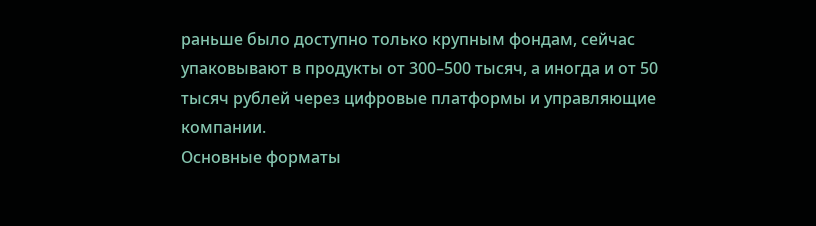раньше было доступно только крупным фондам, сейчас упаковывают в продукты от 300–500 тысяч, а иногда и от 50 тысяч рублей через цифровые платформы и управляющие компании.
Основные форматы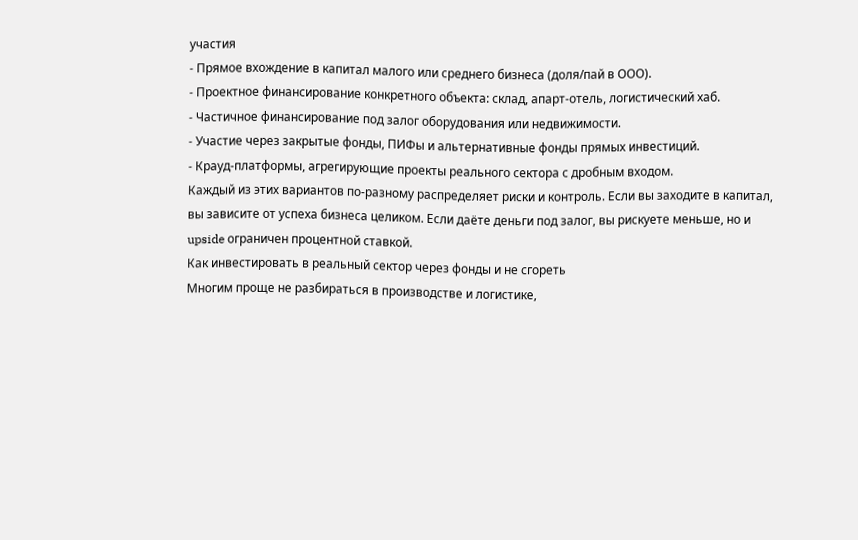участия
- Прямое вхождение в капитал малого или среднего бизнеса (доля/пай в ООО).
- Проектное финансирование конкретного объекта: склад, апарт‑отель, логистический хаб.
- Частичное финансирование под залог оборудования или недвижимости.
- Участие через закрытые фонды, ПИФы и альтернативные фонды прямых инвестиций.
- Крауд‑платформы, агрегирующие проекты реального сектора с дробным входом.
Каждый из этих вариантов по-разному распределяет риски и контроль. Если вы заходите в капитал, вы зависите от успеха бизнеса целиком. Если даёте деньги под залог, вы рискуете меньше, но и upside ограничен процентной ставкой.
Как инвестировать в реальный сектор через фонды и не сгореть
Многим проще не разбираться в производстве и логистике,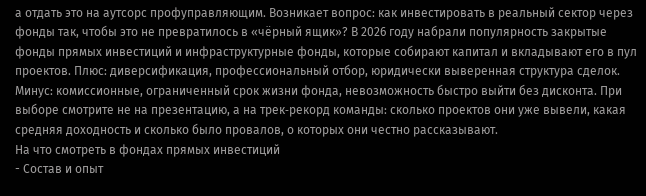а отдать это на аутсорс профуправляющим. Возникает вопрос: как инвестировать в реальный сектор через фонды так, чтобы это не превратилось в «чёрный ящик»? В 2026 году набрали популярность закрытые фонды прямых инвестиций и инфраструктурные фонды, которые собирают капитал и вкладывают его в пул проектов. Плюс: диверсификация, профессиональный отбор, юридически выверенная структура сделок. Минус: комиссионные, ограниченный срок жизни фонда, невозможность быстро выйти без дисконта. При выборе смотрите не на презентацию, а на трек‑рекорд команды: сколько проектов они уже вывели, какая средняя доходность и сколько было провалов, о которых они честно рассказывают.
На что смотреть в фондах прямых инвестиций
- Состав и опыт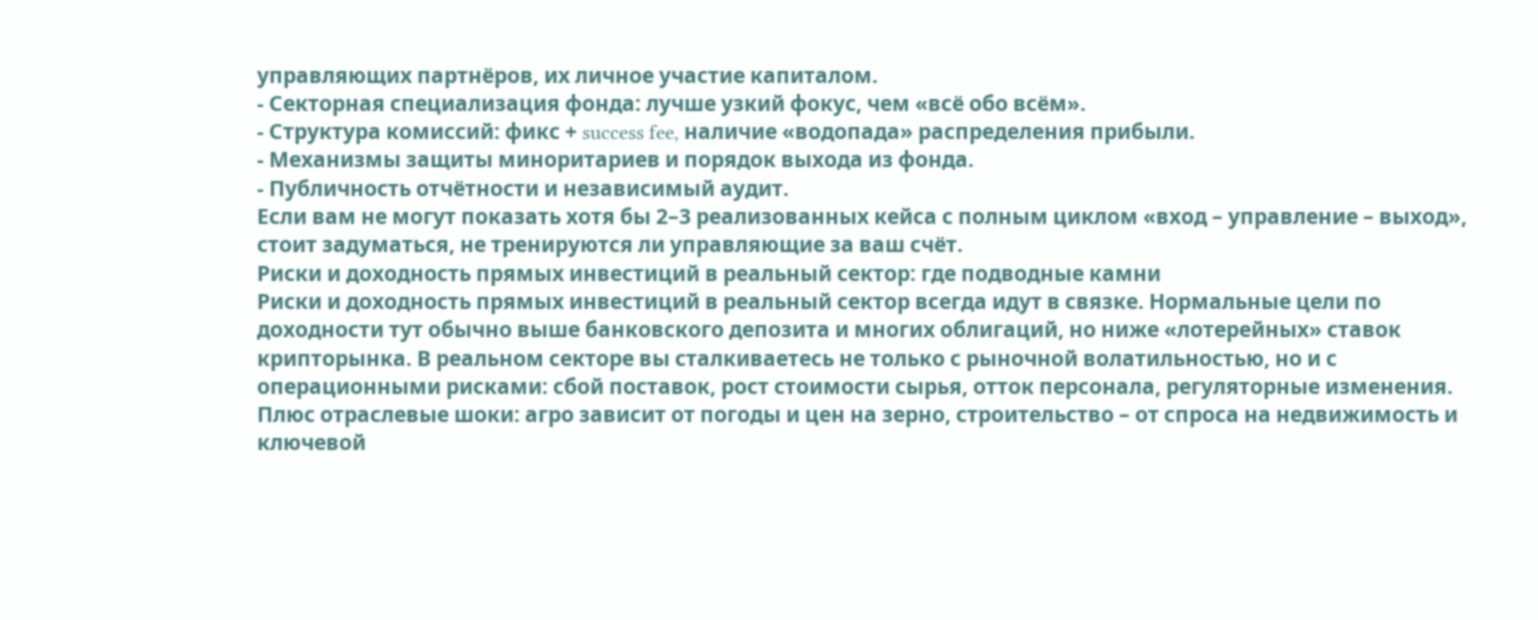управляющих партнёров, их личное участие капиталом.
- Секторная специализация фонда: лучше узкий фокус, чем «всё обо всём».
- Структура комиссий: фикс + success fee, наличие «водопада» распределения прибыли.
- Механизмы защиты миноритариев и порядок выхода из фонда.
- Публичность отчётности и независимый аудит.
Если вам не могут показать хотя бы 2–3 реализованных кейса с полным циклом «вход – управление – выход», стоит задуматься, не тренируются ли управляющие за ваш счёт.
Риски и доходность прямых инвестиций в реальный сектор: где подводные камни
Риски и доходность прямых инвестиций в реальный сектор всегда идут в связке. Нормальные цели по доходности тут обычно выше банковского депозита и многих облигаций, но ниже «лотерейных» ставок крипторынка. В реальном секторе вы сталкиваетесь не только с рыночной волатильностью, но и с операционными рисками: сбой поставок, рост стоимости сырья, отток персонала, регуляторные изменения. Плюс отраслевые шоки: агро зависит от погоды и цен на зерно, строительство – от спроса на недвижимость и ключевой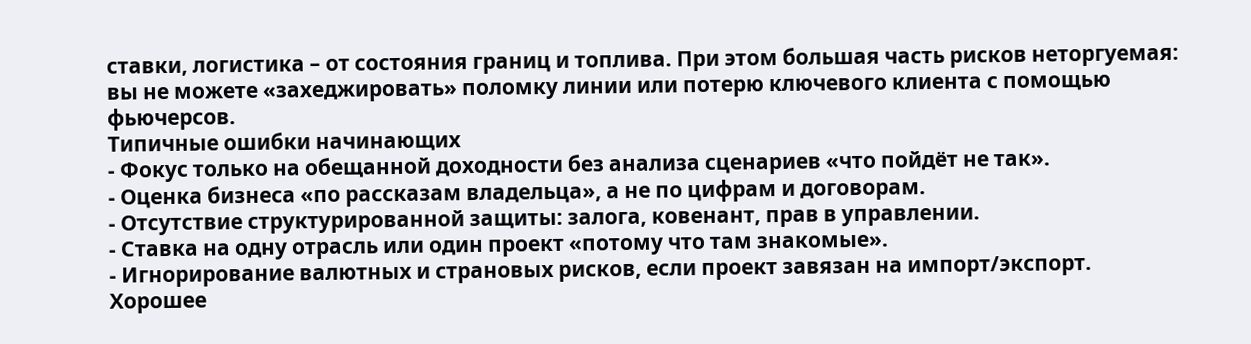ставки, логистика – от состояния границ и топлива. При этом большая часть рисков неторгуемая: вы не можете «захеджировать» поломку линии или потерю ключевого клиента с помощью фьючерсов.
Типичные ошибки начинающих
- Фокус только на обещанной доходности без анализа сценариев «что пойдёт не так».
- Оценка бизнеса «по рассказам владельца», а не по цифрам и договорам.
- Отсутствие структурированной защиты: залога, ковенант, прав в управлении.
- Ставка на одну отрасль или один проект «потому что там знакомые».
- Игнорирование валютных и страновых рисков, если проект завязан на импорт/экспорт.
Хорошее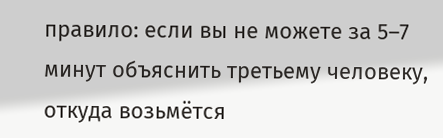правило: если вы не можете за 5–7 минут объяснить третьему человеку, откуда возьмётся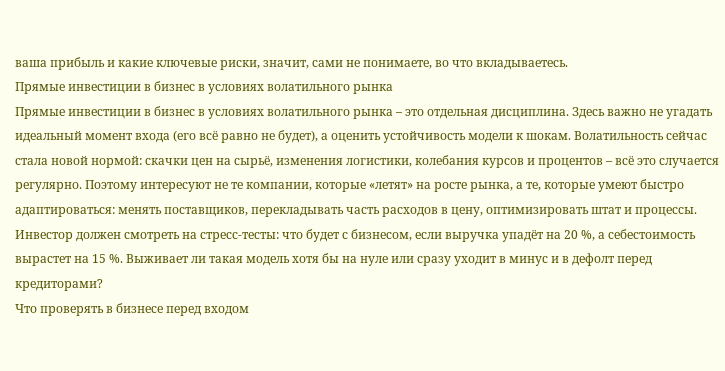ваша прибыль и какие ключевые риски, значит, сами не понимаете, во что вкладываетесь.
Прямые инвестиции в бизнес в условиях волатильного рынка
Прямые инвестиции в бизнес в условиях волатильного рынка – это отдельная дисциплина. Здесь важно не угадать идеальный момент входа (его всё равно не будет), а оценить устойчивость модели к шокам. Волатильность сейчас стала новой нормой: скачки цен на сырьё, изменения логистики, колебания курсов и процентов – всё это случается регулярно. Поэтому интересуют не те компании, которые «летят» на росте рынка, а те, которые умеют быстро адаптироваться: менять поставщиков, перекладывать часть расходов в цену, оптимизировать штат и процессы. Инвестор должен смотреть на стресс‑тесты: что будет с бизнесом, если выручка упадёт на 20 %, а себестоимость вырастет на 15 %. Выживает ли такая модель хотя бы на нуле или сразу уходит в минус и в дефолт перед кредиторами?
Что проверять в бизнесе перед входом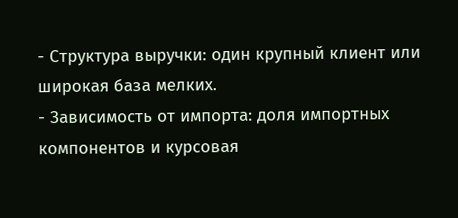- Структура выручки: один крупный клиент или широкая база мелких.
- Зависимость от импорта: доля импортных компонентов и курсовая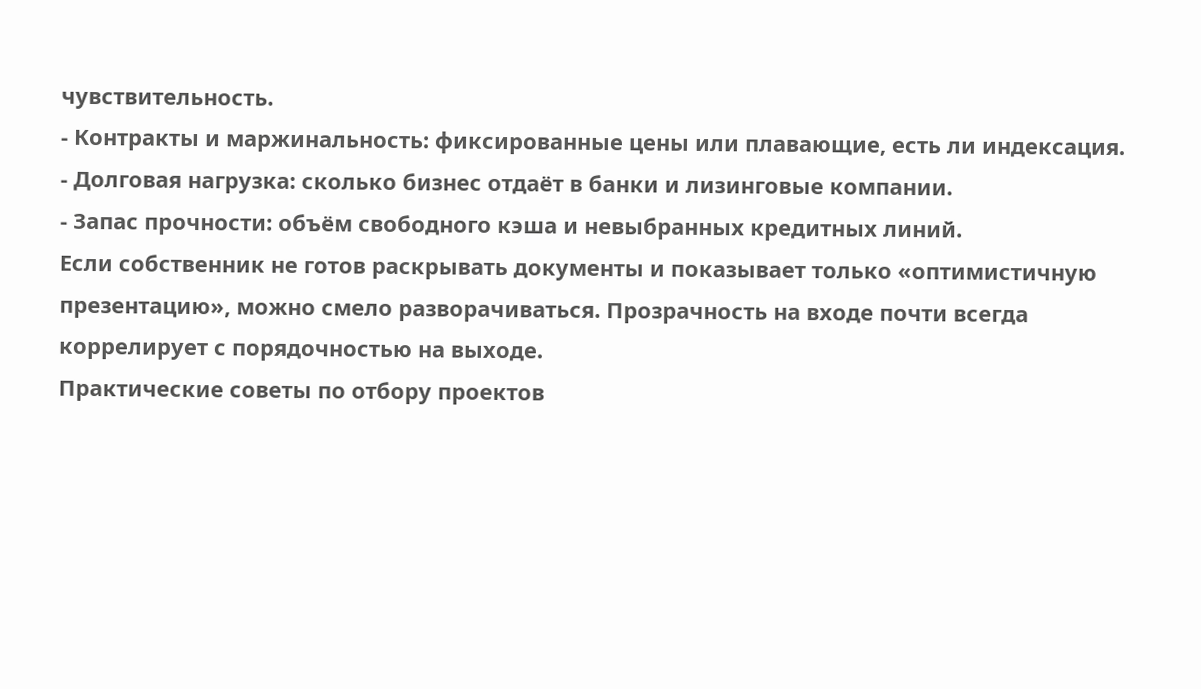чувствительность.
- Контракты и маржинальность: фиксированные цены или плавающие, есть ли индексация.
- Долговая нагрузка: сколько бизнес отдаёт в банки и лизинговые компании.
- Запас прочности: объём свободного кэша и невыбранных кредитных линий.
Если собственник не готов раскрывать документы и показывает только «оптимистичную презентацию», можно смело разворачиваться. Прозрачность на входе почти всегда коррелирует с порядочностью на выходе.
Практические советы по отбору проектов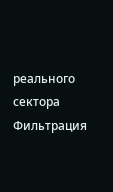реального сектора
Фильтрация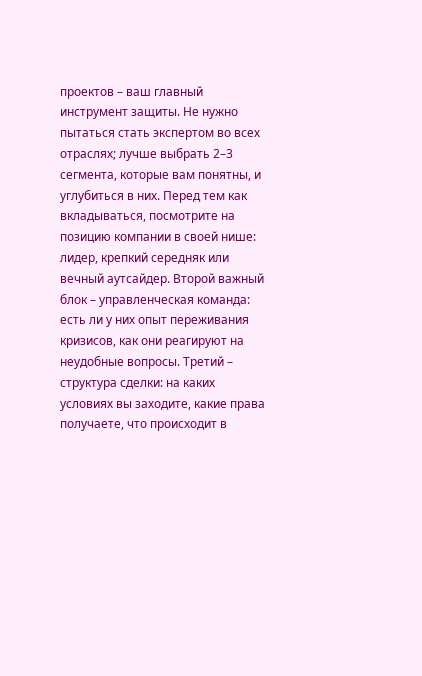проектов – ваш главный инструмент защиты. Не нужно пытаться стать экспертом во всех отраслях; лучше выбрать 2–3 сегмента, которые вам понятны, и углубиться в них. Перед тем как вкладываться, посмотрите на позицию компании в своей нише: лидер, крепкий середняк или вечный аутсайдер. Второй важный блок – управленческая команда: есть ли у них опыт переживания кризисов, как они реагируют на неудобные вопросы. Третий – структура сделки: на каких условиях вы заходите, какие права получаете, что происходит в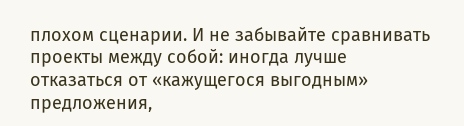плохом сценарии. И не забывайте сравнивать проекты между собой: иногда лучше отказаться от «кажущегося выгодным» предложения,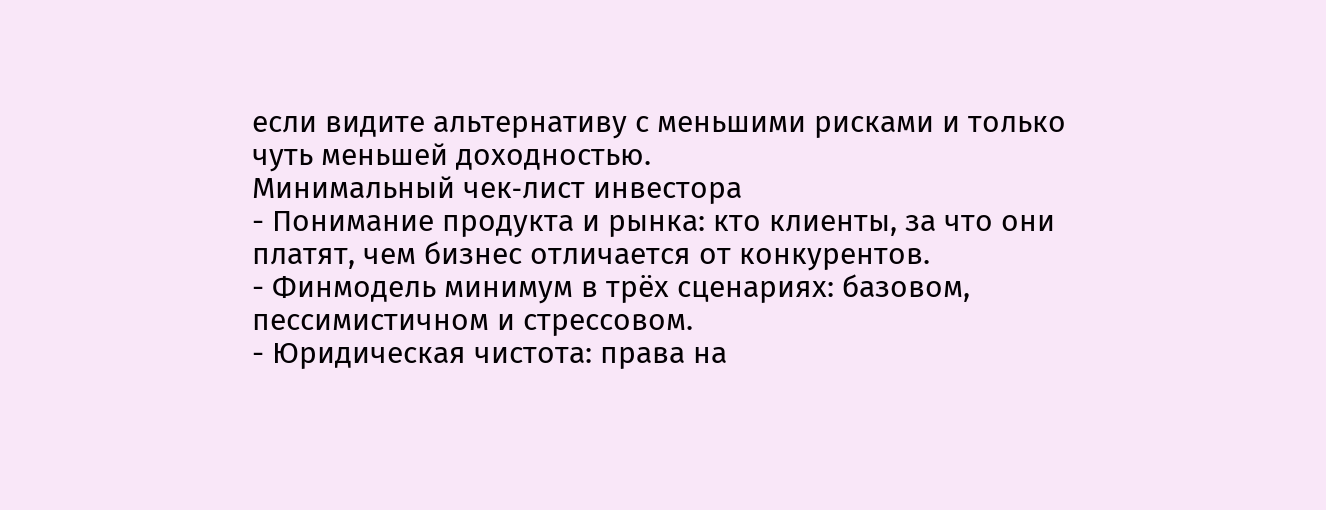если видите альтернативу с меньшими рисками и только чуть меньшей доходностью.
Минимальный чек‑лист инвестора
- Понимание продукта и рынка: кто клиенты, за что они платят, чем бизнес отличается от конкурентов.
- Финмодель минимум в трёх сценариях: базовом, пессимистичном и стрессовом.
- Юридическая чистота: права на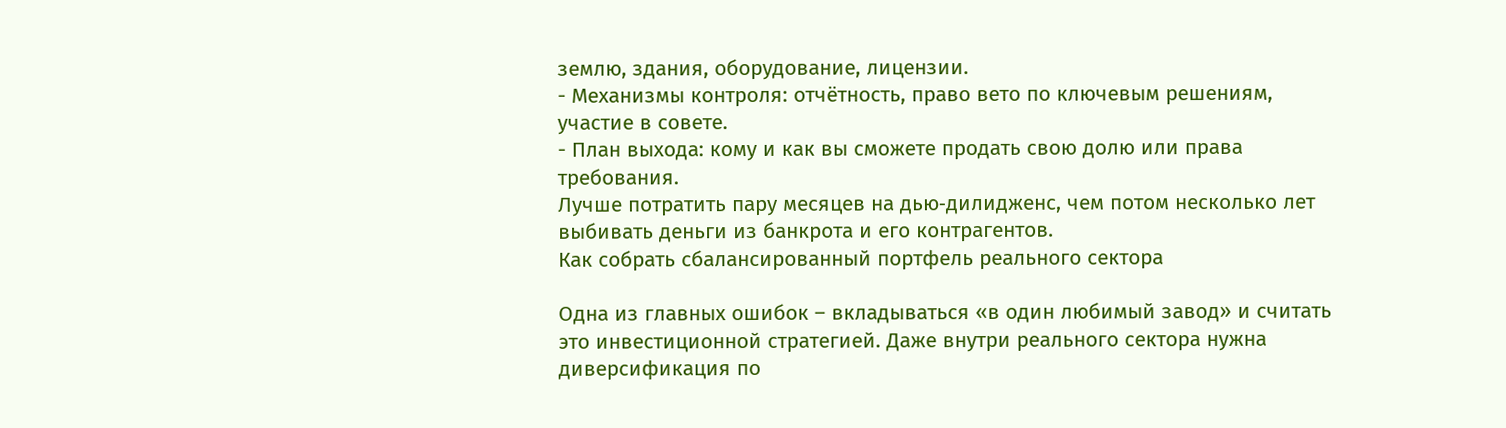землю, здания, оборудование, лицензии.
- Механизмы контроля: отчётность, право вето по ключевым решениям, участие в совете.
- План выхода: кому и как вы сможете продать свою долю или права требования.
Лучше потратить пару месяцев на дью‑дилидженс, чем потом несколько лет выбивать деньги из банкрота и его контрагентов.
Как собрать сбалансированный портфель реального сектора

Одна из главных ошибок – вкладываться «в один любимый завод» и считать это инвестиционной стратегией. Даже внутри реального сектора нужна диверсификация по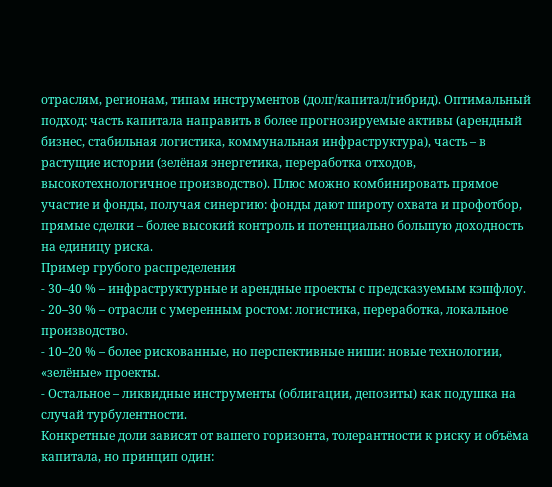отраслям, регионам, типам инструментов (долг/капитал/гибрид). Оптимальный подход: часть капитала направить в более прогнозируемые активы (арендный бизнес, стабильная логистика, коммунальная инфраструктура), часть – в растущие истории (зелёная энергетика, переработка отходов, высокотехнологичное производство). Плюс можно комбинировать прямое участие и фонды, получая синергию: фонды дают широту охвата и профотбор, прямые сделки – более высокий контроль и потенциально большую доходность на единицу риска.
Пример грубого распределения
- 30–40 % – инфраструктурные и арендные проекты с предсказуемым кэшфлоу.
- 20–30 % – отрасли с умеренным ростом: логистика, переработка, локальное производство.
- 10–20 % – более рискованные, но перспективные ниши: новые технологии, «зелёные» проекты.
- Остальное – ликвидные инструменты (облигации, депозиты) как подушка на случай турбулентности.
Конкретные доли зависят от вашего горизонта, толерантности к риску и объёма капитала, но принцип один: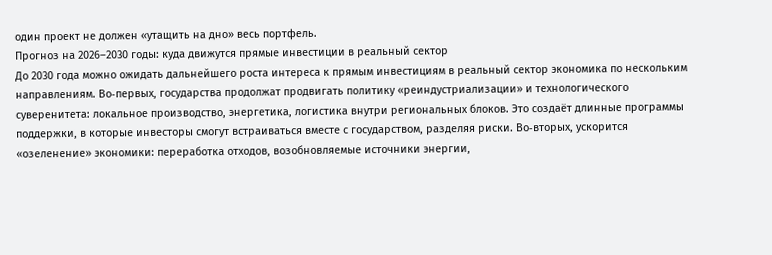один проект не должен «утащить на дно» весь портфель.
Прогноз на 2026–2030 годы: куда движутся прямые инвестиции в реальный сектор
До 2030 года можно ожидать дальнейшего роста интереса к прямым инвестициям в реальный сектор экономика по нескольким направлениям. Во‑первых, государства продолжат продвигать политику «реиндустриализации» и технологического суверенитета: локальное производство, энергетика, логистика внутри региональных блоков. Это создаёт длинные программы поддержки, в которые инвесторы смогут встраиваться вместе с государством, разделяя риски. Во‑вторых, ускорится «озеленение» экономики: переработка отходов, возобновляемые источники энергии,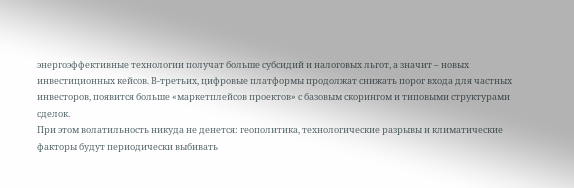энергоэффективные технологии получат больше субсидий и налоговых льгот, а значит – новых инвестиционных кейсов. В‑третьих, цифровые платформы продолжат снижать порог входа для частных инвесторов, появится больше «маркетплейсов проектов» с базовым скорингом и типовыми структурами сделок.
При этом волатильность никуда не денется: геополитика, технологические разрывы и климатические факторы будут периодически выбивать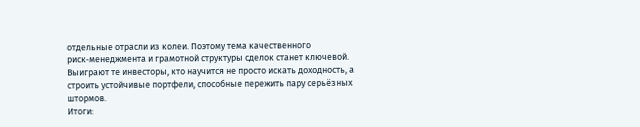отдельные отрасли из колеи. Поэтому тема качественного риск‑менеджмента и грамотной структуры сделок станет ключевой. Выиграют те инвесторы, кто научится не просто искать доходность, а строить устойчивые портфели, способные пережить пару серьёзных штормов.
Итоги: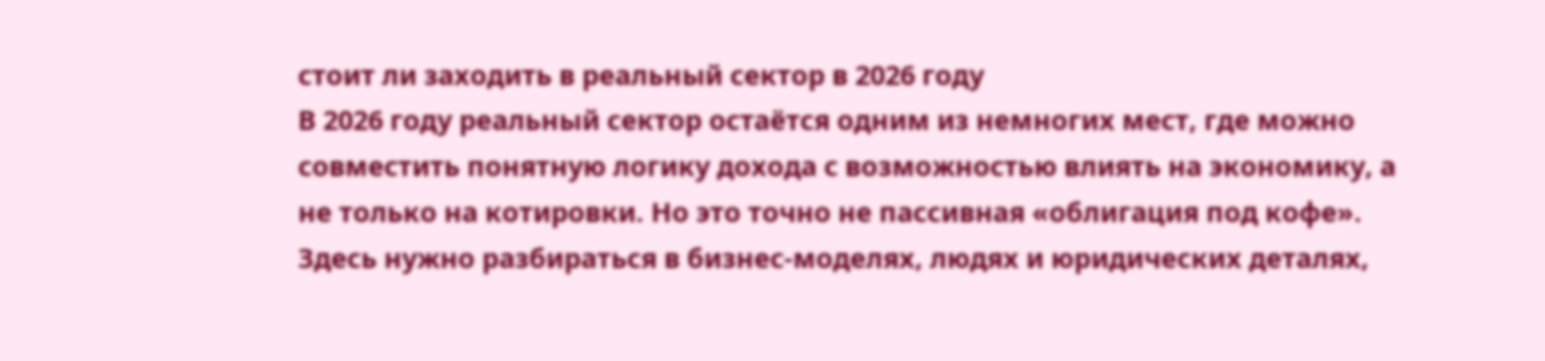стоит ли заходить в реальный сектор в 2026 году
В 2026 году реальный сектор остаётся одним из немногих мест, где можно совместить понятную логику дохода с возможностью влиять на экономику, а не только на котировки. Но это точно не пассивная «облигация под кофе». Здесь нужно разбираться в бизнес‑моделях, людях и юридических деталях,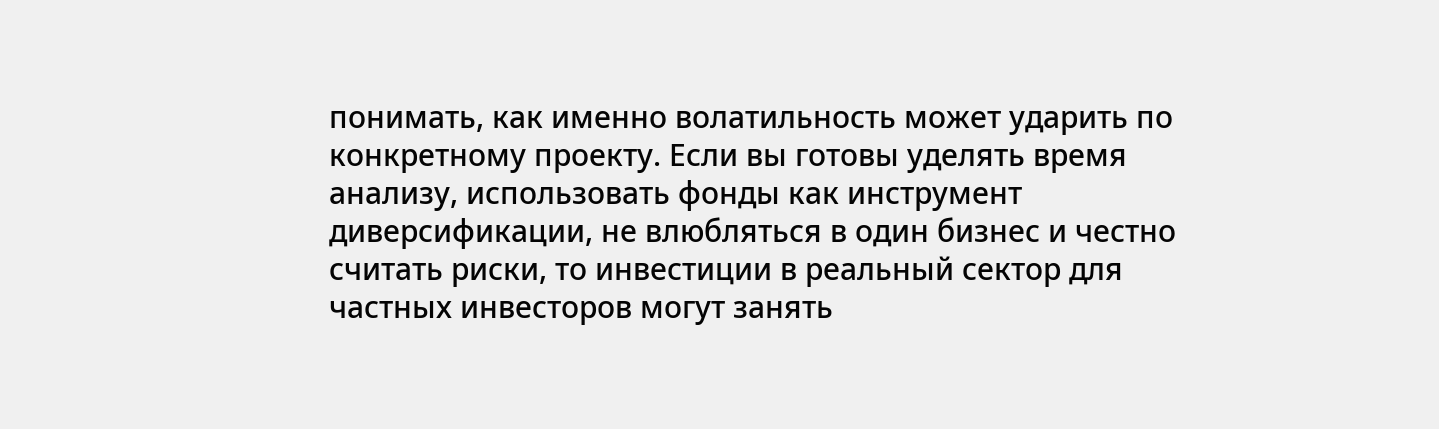понимать, как именно волатильность может ударить по конкретному проекту. Если вы готовы уделять время анализу, использовать фонды как инструмент диверсификации, не влюбляться в один бизнес и честно считать риски, то инвестиции в реальный сектор для частных инвесторов могут занять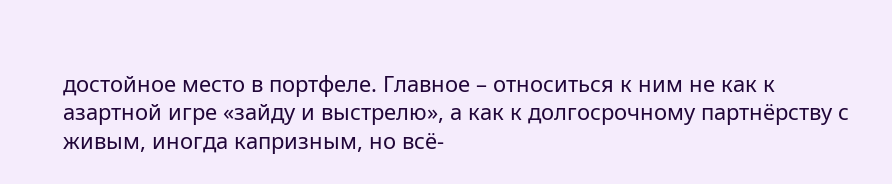достойное место в портфеле. Главное – относиться к ним не как к азартной игре «зайду и выстрелю», а как к долгосрочному партнёрству с живым, иногда капризным, но всё-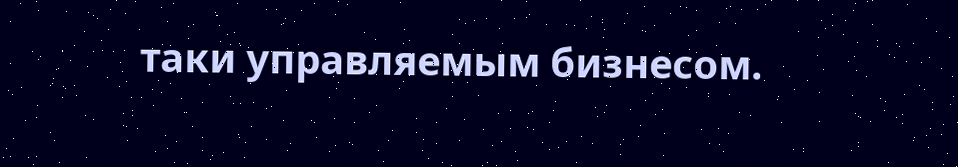таки управляемым бизнесом.